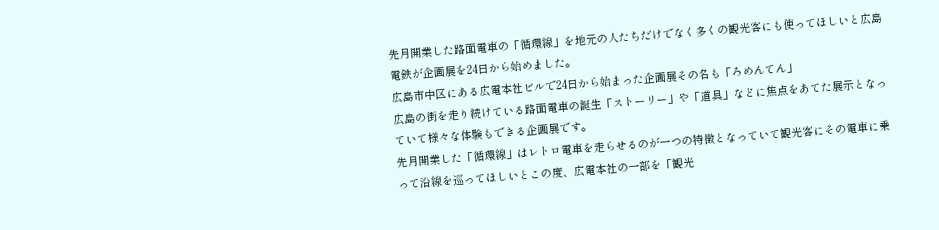先月開業した路面電車の「循環線」を地元の人たちだけでなく多くの観光客にも使ってほしいと広島電鉄が企画展を24日から始めました。
広島市中区にある広電本社ビルで24日から始まった企画展その名も「ろめんてん」
広島の街を走り続けている路面電車の誕生「ストーリー」や「道具」などに焦点をあてた展示となっていて様々な体験もできる企画展です。
先月開業した「循環線」はレトロ電車を走らせるのが一つの特徴となっていて観光客にその電車に乗って沿線を巡ってほしいとこの度、広電本社の一部を「観光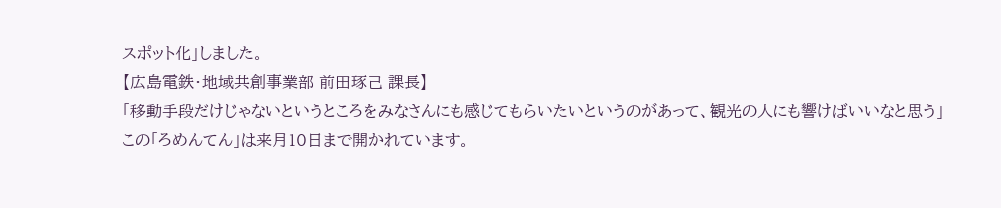スポット化」しました。
【広島電鉄・地域共創事業部 前田琢己 課長】
「移動手段だけじゃないというところをみなさんにも感じてもらいたいというのがあって、観光の人にも響けばいいなと思う」
この「ろめんてん」は来月10日まで開かれています。